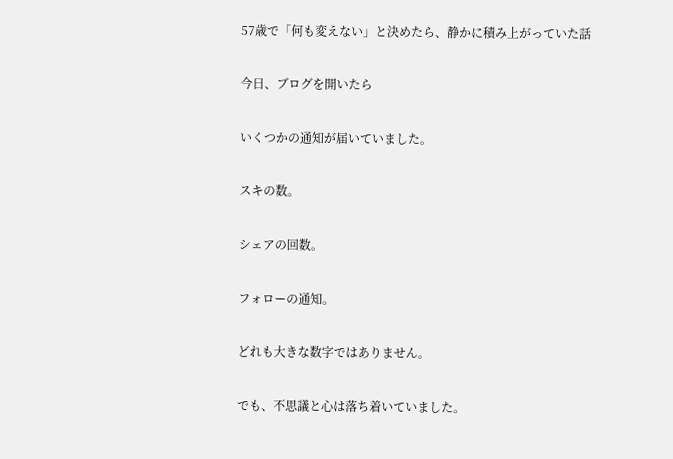57歳で「何も変えない」と決めたら、静かに積み上がっていた話

今日、ブログを開いたら

いくつかの通知が届いていました。

スキの数。

シェアの回数。

フォローの通知。

どれも大きな数字ではありません。

でも、不思議と心は落ち着いていました。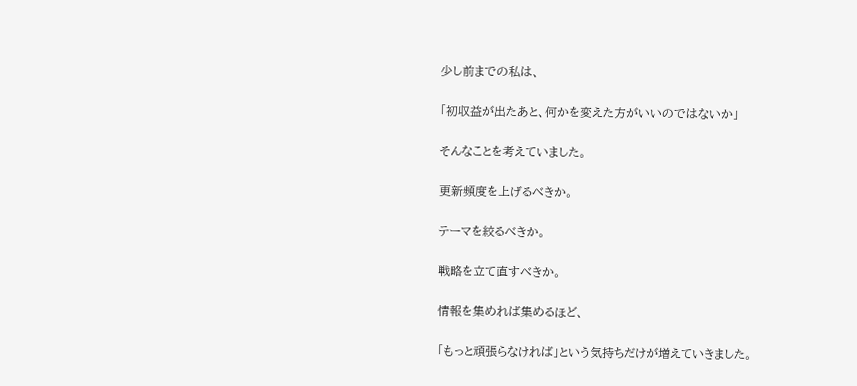少し前までの私は、

「初収益が出たあと、何かを変えた方がいいのではないか」

そんなことを考えていました。

更新頻度を上げるべきか。

テーマを絞るべきか。

戦略を立て直すべきか。

情報を集めれば集めるほど、

「もっと頑張らなければ」という気持ちだけが増えていきました。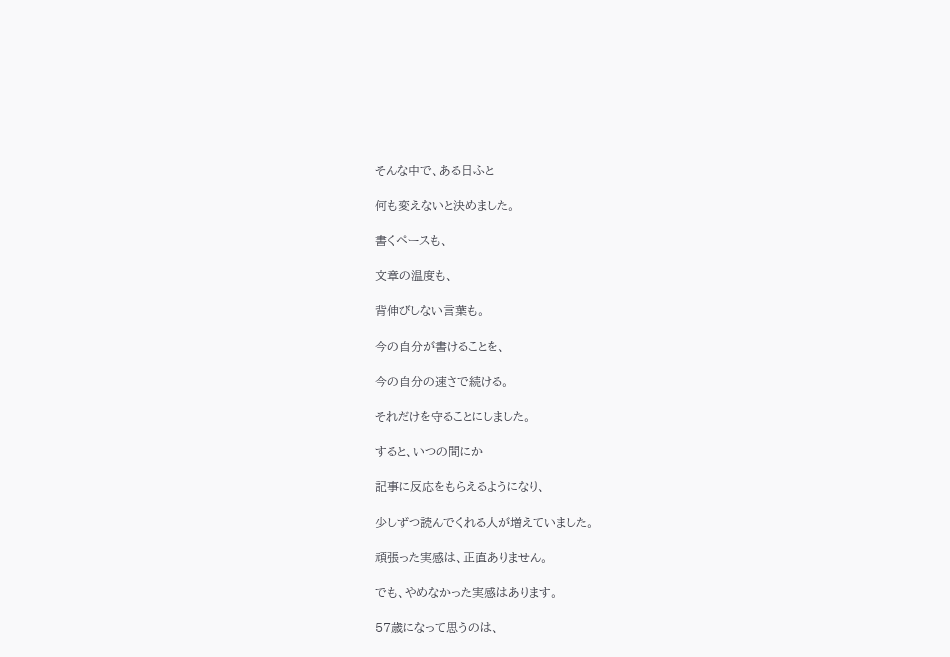そんな中で、ある日ふと

何も変えないと決めました。

書くペースも、

文章の温度も、

背伸びしない言葉も。

今の自分が書けることを、

今の自分の速さで続ける。

それだけを守ることにしました。

すると、いつの間にか

記事に反応をもらえるようになり、

少しずつ読んでくれる人が増えていました。

頑張った実感は、正直ありません。

でも、やめなかった実感はあります。

57歳になって思うのは、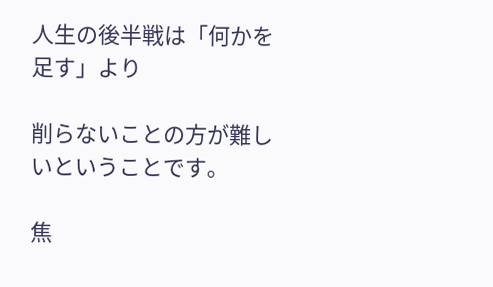人生の後半戦は「何かを足す」より

削らないことの方が難しいということです。

焦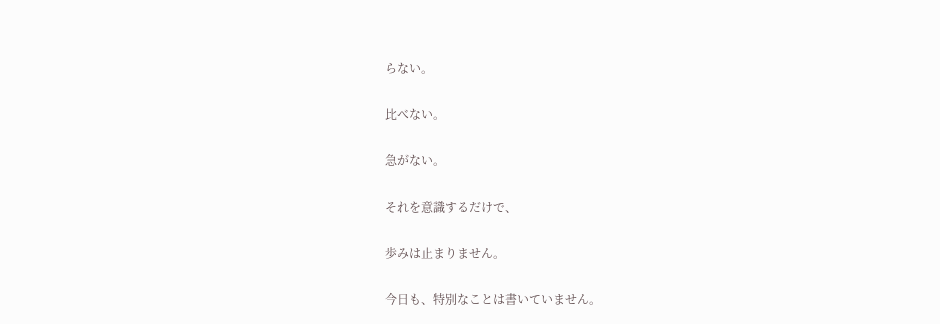らない。

比べない。

急がない。

それを意識するだけで、

歩みは止まりません。

今日も、特別なことは書いていません。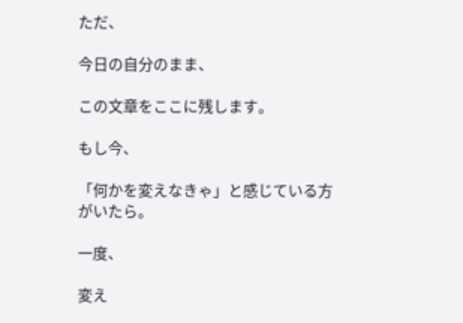ただ、

今日の自分のまま、

この文章をここに残します。

もし今、

「何かを変えなきゃ」と感じている方がいたら。

一度、

変え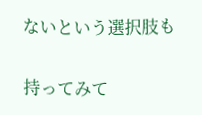ないという選択肢も

持ってみて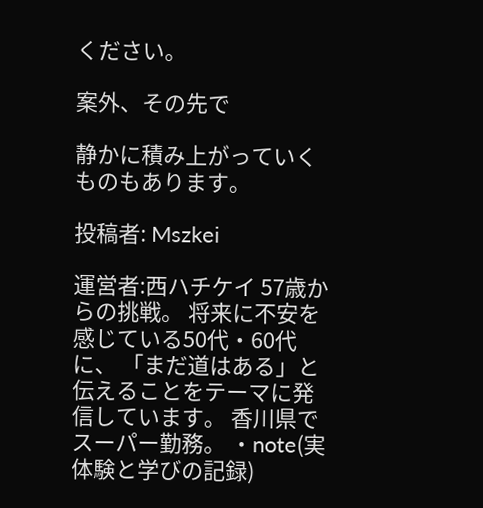ください。

案外、その先で

静かに積み上がっていくものもあります。

投稿者: Mszkei

運営者:西ハチケイ 57歳からの挑戦。 将来に不安を感じている50代・60代に、 「まだ道はある」と伝えることをテーマに発信しています。 香川県でスーパー勤務。 ・note(実体験と学びの記録)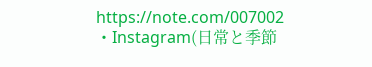https://note.com/007002 ・Instagram(日常と季節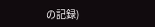の記録)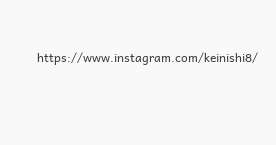https://www.instagram.com/keinishi8/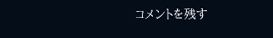コメントを残す